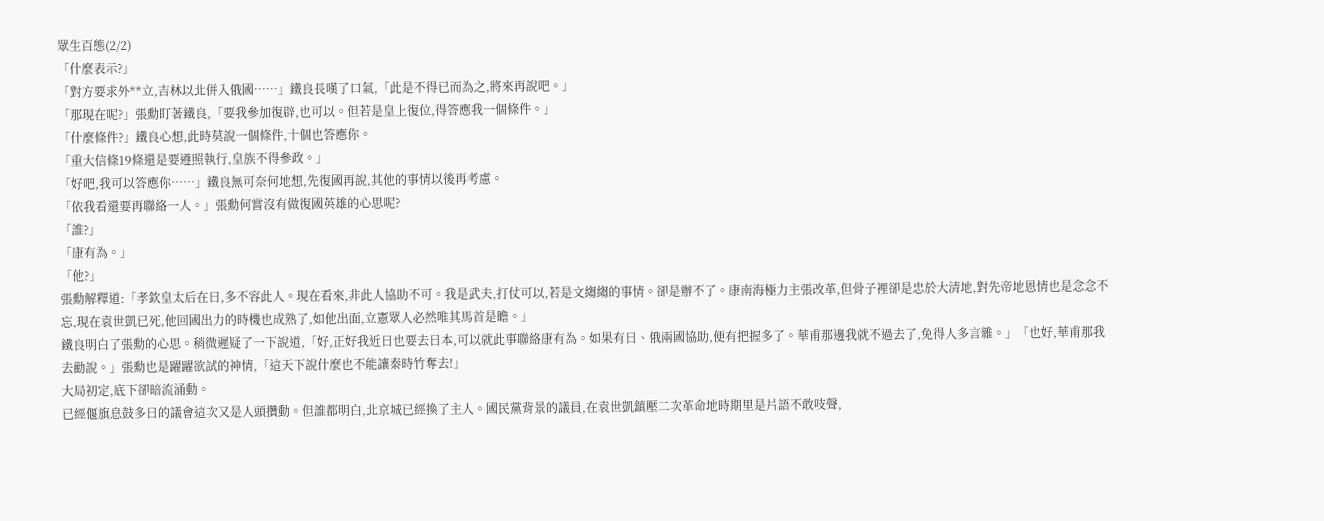眾生百態(2/2)
「什麼表示?」
「對方要求外**立,吉林以北併入俄國……」鐵良長嘆了口氣,「此是不得已而為之,將來再說吧。」
「那現在呢?」張勳盯著鐵良,「要我參加復辟,也可以。但若是皇上復位,得答應我一個條件。」
「什麼條件?」鐵良心想,此時莫說一個條件,十個也答應你。
「重大信條19條還是要遵照執行,皇族不得參政。」
「好吧,我可以答應你……」鐵良無可奈何地想,先復國再說,其他的事情以後再考慮。
「依我看還要再聯絡一人。」張勳何嘗沒有做復國英雄的心思呢?
「誰?」
「康有為。」
「他?」
張勳解釋道:「孝欽皇太后在日,多不容此人。現在看來,非此人協助不可。我是武夫,打仗可以,若是文縐縐的事情。卻是辦不了。康南海極力主張改革,但骨子裡卻是忠於大清地,對先帝地恩情也是念念不忘,現在袁世凱已死,他回國出力的時機也成熟了,如他出面,立憲眾人必然唯其馬首是瞻。」
鐵良明白了張勳的心思。稍微遲疑了一下說道,「好,正好我近日也要去日本,可以就此事聯絡康有為。如果有日、俄兩國協助,便有把握多了。華甫那邊我就不過去了,免得人多言雜。」「也好,華甫那我去勸說。」張勳也是躍躍欲試的神情,「這天下說什麼也不能讓秦時竹奪去!」
大局初定,底下卻暗流涌動。
已經偃旗息鼓多日的議會這次又是人頭攢動。但誰都明白,北京城已經換了主人。國民黨背景的議員,在袁世凱鎮壓二次革命地時期里是片語不敢吱聲,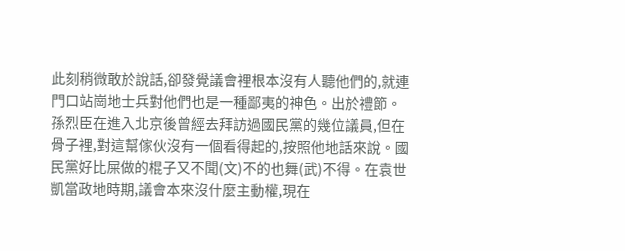此刻稍微敢於說話,卻發覺議會裡根本沒有人聽他們的,就連門口站崗地士兵對他們也是一種鄙夷的神色。出於禮節。孫烈臣在進入北京後曾經去拜訪過國民黨的幾位議員,但在骨子裡,對這幫傢伙沒有一個看得起的,按照他地話來說。國民黨好比屎做的棍子又不聞(文)不的也舞(武)不得。在袁世凱當政地時期,議會本來沒什麼主動權,現在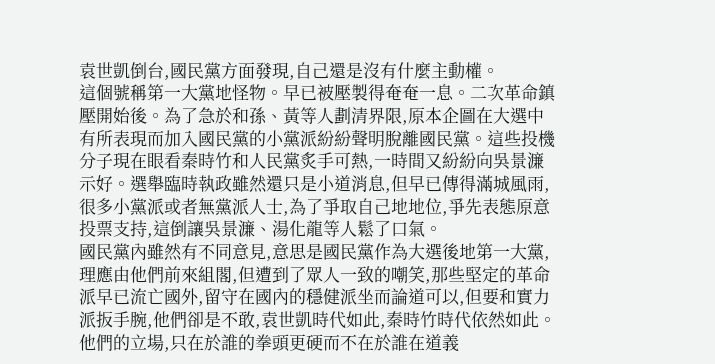袁世凱倒台,國民黨方面發現,自己還是沒有什麼主動權。
這個號稱第一大黨地怪物。早已被壓製得奄奄一息。二次革命鎮壓開始後。為了急於和孫、黃等人劃清界限,原本企圖在大選中有所表現而加入國民黨的小黨派紛紛聲明脫離國民黨。這些投機分子現在眼看秦時竹和人民黨炙手可熱,一時間又紛紛向吳景濂示好。選舉臨時執政雖然還只是小道消息,但早已傳得滿城風雨,很多小黨派或者無黨派人士,為了爭取自己地地位,爭先表態原意投票支持,這倒讓吳景濂、湯化龍等人鬆了口氣。
國民黨內雖然有不同意見,意思是國民黨作為大選後地第一大黨,理應由他們前來組閣,但遭到了眾人一致的嘲笑,那些堅定的革命派早已流亡國外,留守在國內的穩健派坐而論道可以,但要和實力派扳手腕,他們卻是不敢,袁世凱時代如此,秦時竹時代依然如此。他們的立場,只在於誰的拳頭更硬而不在於誰在道義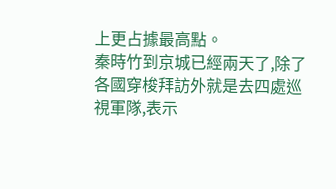上更占據最高點。
秦時竹到京城已經兩天了,除了各國穿梭拜訪外就是去四處巡視軍隊,表示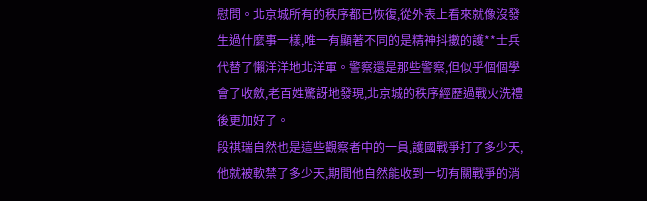慰問。北京城所有的秩序都已恢復,從外表上看來就像沒發生過什麼事一樣,唯一有顯著不同的是精神抖擻的護**士兵代替了懶洋洋地北洋軍。警察還是那些警察,但似乎個個學會了收斂,老百姓驚訝地發現,北京城的秩序經歷過戰火洗禮後更加好了。
段祺瑞自然也是這些觀察者中的一員,護國戰爭打了多少天,他就被軟禁了多少天,期間他自然能收到一切有關戰爭的消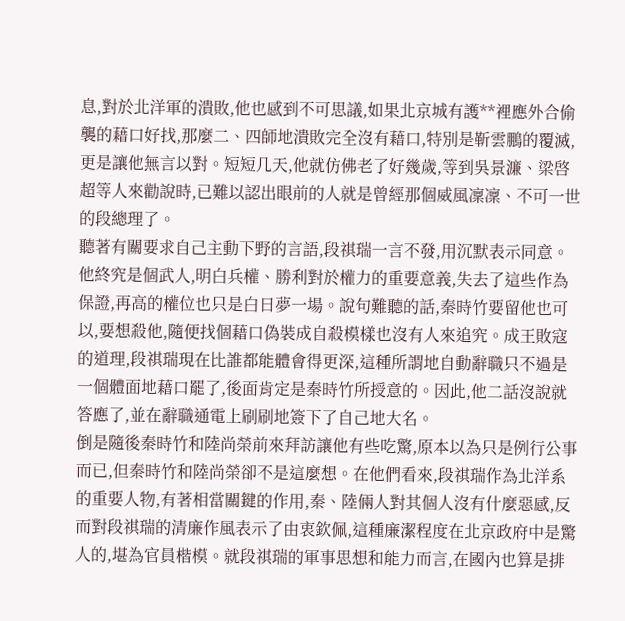息,對於北洋軍的潰敗,他也感到不可思議,如果北京城有護**裡應外合偷襲的藉口好找,那麼二、四師地潰敗完全沒有藉口,特別是靳雲鵬的覆滅,更是讓他無言以對。短短几天,他就仿佛老了好幾歲,等到吳景濂、梁啓超等人來勸說時,已難以認出眼前的人就是曾經那個威風凜凜、不可一世的段總理了。
聽著有關要求自己主動下野的言語,段祺瑞一言不發,用沉默表示同意。他終究是個武人,明白兵權、勝利對於權力的重要意義,失去了這些作為保證,再高的權位也只是白日夢一場。說句難聽的話,秦時竹要留他也可以,要想殺他,隨便找個藉口偽裝成自殺模樣也沒有人來追究。成王敗寇的道理,段祺瑞現在比誰都能體會得更深,這種所謂地自動辭職只不過是一個體面地藉口罷了,後面肯定是秦時竹所授意的。因此,他二話沒說就答應了,並在辭職通電上刷刷地簽下了自己地大名。
倒是隨後秦時竹和陸尚榮前來拜訪讓他有些吃驚,原本以為只是例行公事而已,但秦時竹和陸尚榮卻不是這麼想。在他們看來,段祺瑞作為北洋系的重要人物,有著相當關鍵的作用,秦、陸倆人對其個人沒有什麼惡感,反而對段祺瑞的清廉作風表示了由衷欽佩,這種廉潔程度在北京政府中是驚人的,堪為官員楷模。就段祺瑞的軍事思想和能力而言,在國內也算是排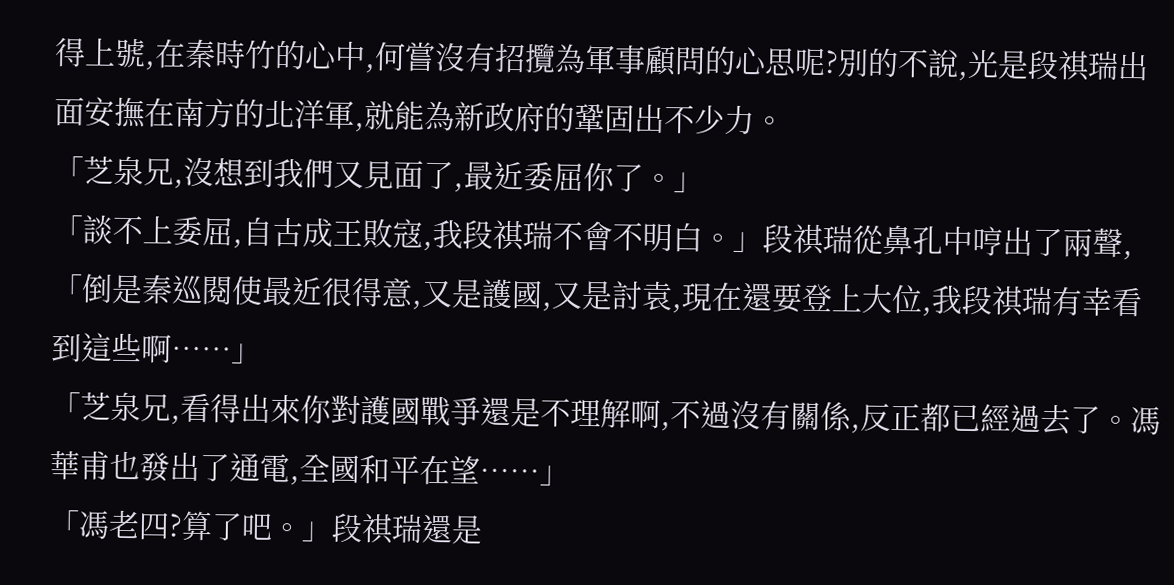得上號,在秦時竹的心中,何嘗沒有招攬為軍事顧問的心思呢?別的不說,光是段祺瑞出面安撫在南方的北洋軍,就能為新政府的鞏固出不少力。
「芝泉兄,沒想到我們又見面了,最近委屈你了。」
「談不上委屈,自古成王敗寇,我段祺瑞不會不明白。」段祺瑞從鼻孔中哼出了兩聲,「倒是秦巡閱使最近很得意,又是護國,又是討袁,現在還要登上大位,我段祺瑞有幸看到這些啊……」
「芝泉兄,看得出來你對護國戰爭還是不理解啊,不過沒有關係,反正都已經過去了。馮華甫也發出了通電,全國和平在望……」
「馮老四?算了吧。」段祺瑞還是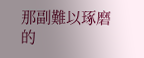那副難以琢磨的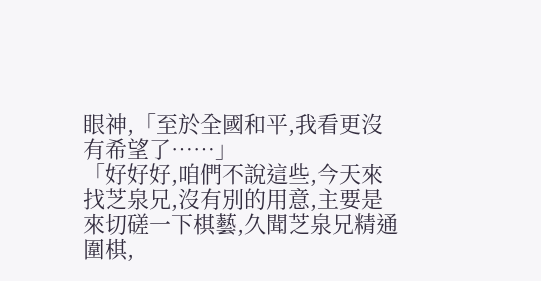眼神,「至於全國和平,我看更沒有希望了……」
「好好好,咱們不說這些,今天來找芝泉兄,沒有別的用意,主要是來切磋一下棋藝,久聞芝泉兄精通圍棋,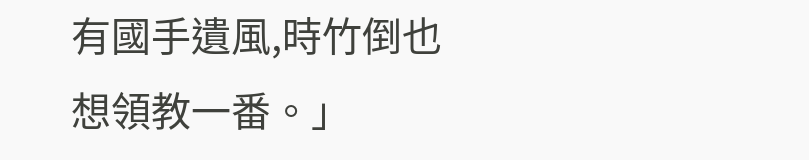有國手遺風,時竹倒也想領教一番。」